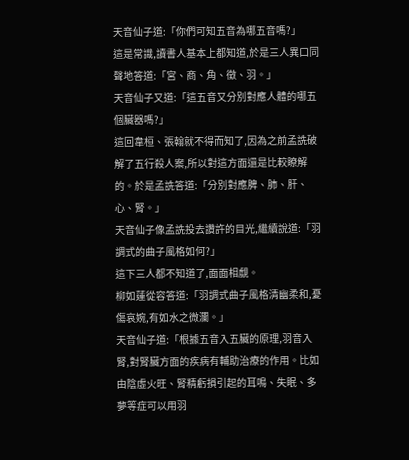天音仙子道:「你們可知五音為哪五音嗎?」
這是常識,讀書人基本上都知道,於是三人異口同聲地答道:「宮、商、角、徵、羽。」
天音仙子又道:「這五音又分別對應人體的哪五個臟器嗎?」
這回韋桓、張翰就不得而知了,因為之前孟詵破解了五行殺人案,所以對這方面還是比較瞭解的。於是孟詵答道:「分別對應脾、肺、肝、心、腎。」
天音仙子像孟詵投去讚許的目光,繼續說道:「羽調式的曲子風格如何?」
這下三人都不知道了,面面相覷。
柳如蓮從容答道:「羽調式曲子風格清幽柔和,憂傷哀婉,有如水之微瀾。」
天音仙子道:「根據五音入五臟的原理,羽音入腎,對腎臟方面的疾病有輔助治療的作用。比如由陰虛火旺、腎精虧損引起的耳鳴、失眠、多夢等症可以用羽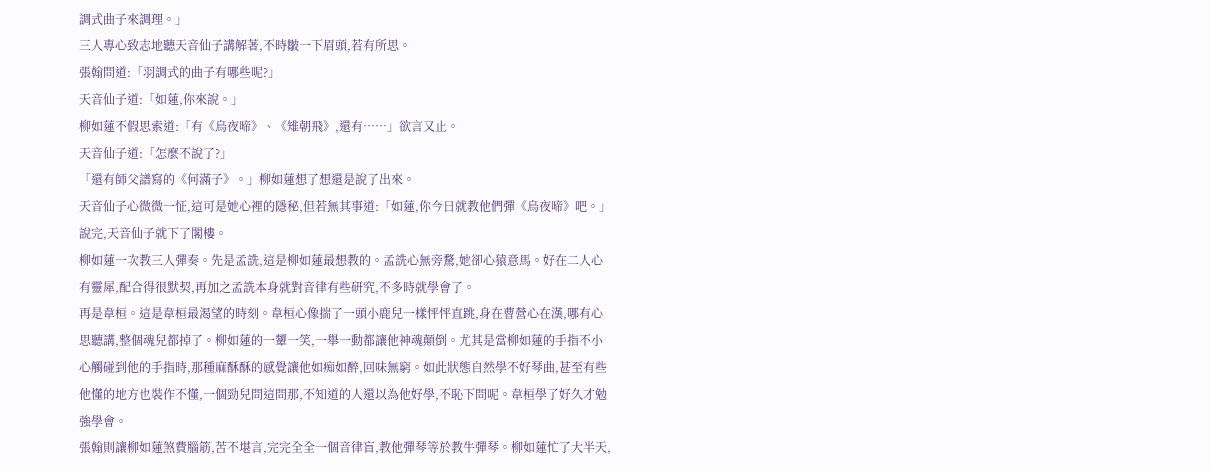調式曲子來調理。」
三人專心致志地聽天音仙子講解著,不時皺一下眉頭,若有所思。
張翰問道:「羽調式的曲子有哪些呢?」
天音仙子道:「如蓮,你來說。」
柳如蓮不假思索道:「有《烏夜啼》、《雉朝飛》,還有……」欲言又止。
天音仙子道:「怎麼不說了?」
「還有師父譜寫的《何滿子》。」柳如蓮想了想還是說了出來。
天音仙子心微微一怔,這可是她心裡的隱秘,但若無其事道:「如蓮,你今日就教他們彈《烏夜啼》吧。」
說完,天音仙子就下了閣樓。
柳如蓮一次教三人彈奏。先是孟詵,這是柳如蓮最想教的。孟詵心無旁騖,她卻心猿意馬。好在二人心有靈犀,配合得很默契,再加之孟詵本身就對音律有些研究,不多時就學會了。
再是韋桓。這是韋桓最渴望的時刻。韋桓心像揣了一頭小鹿兒一樣怦怦直跳,身在曹營心在漢,哪有心思聽講,整個魂兒都掉了。柳如蓮的一顰一笑,一舉一動都讓他神魂顛倒。尤其是當柳如蓮的手指不小心觸碰到他的手指時,那種麻酥酥的感覺讓他如痴如醉,回味無窮。如此狀態自然學不好琴曲,甚至有些他懂的地方也裝作不懂,一個勁兒問這問那,不知道的人還以為他好學,不恥下問呢。韋桓學了好久才勉強學會。
張翰則讓柳如蓮煞費腦筋,苦不堪言,完完全全一個音律盲,教他彈琴等於教牛彈琴。柳如蓮忙了大半天,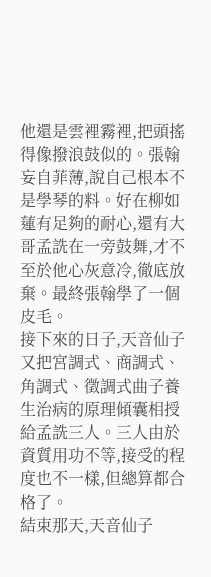他還是雲裡霧裡,把頭搖得像撥浪鼓似的。張翰妄自菲薄,說自己根本不是學琴的料。好在柳如蓮有足夠的耐心,還有大哥孟詵在一旁鼓舞,才不至於他心灰意冷,徹底放棄。最終張翰學了一個皮毛。
接下來的日子,天音仙子又把宮調式、商調式、角調式、徵調式曲子養生治病的原理傾囊相授給孟詵三人。三人由於資質用功不等,接受的程度也不一樣,但總算都合格了。
結束那天,天音仙子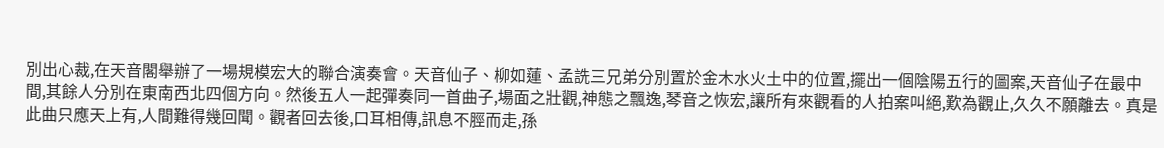別出心裁,在天音閣舉辦了一場規模宏大的聯合演奏會。天音仙子、柳如蓮、孟詵三兄弟分別置於金木水火土中的位置,擺出一個陰陽五行的圖案,天音仙子在最中間,其餘人分別在東南西北四個方向。然後五人一起彈奏同一首曲子,場面之壯觀,神態之飄逸,琴音之恢宏,讓所有來觀看的人拍案叫絕,歎為觀止,久久不願離去。真是此曲只應天上有,人間難得幾回聞。觀者回去後,口耳相傳,訊息不脛而走,孫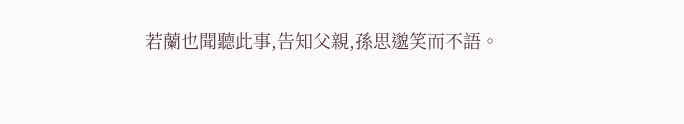若蘭也聞聽此事,告知父親,孫思邈笑而不語。